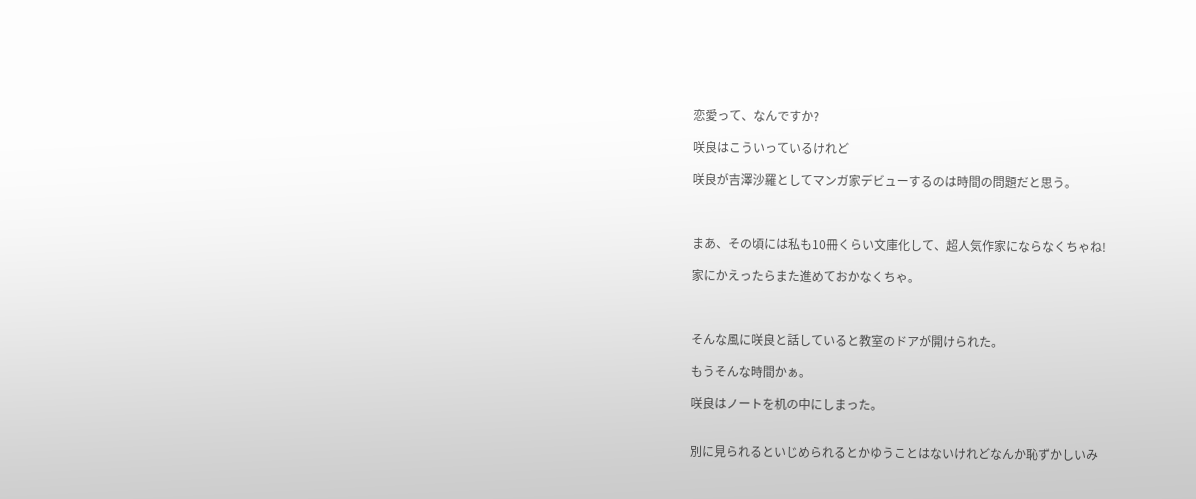恋愛って、なんですか?

咲良はこういっているけれど

咲良が吉澤沙羅としてマンガ家デビューするのは時間の問題だと思う。



まあ、その頃には私も10冊くらい文庫化して、超人気作家にならなくちゃね!

家にかえったらまた進めておかなくちゃ。



そんな風に咲良と話していると教室のドアが開けられた。

もうそんな時間かぁ。

咲良はノートを机の中にしまった。


別に見られるといじめられるとかゆうことはないけれどなんか恥ずかしいみ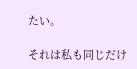たい。

それは私も同じだけ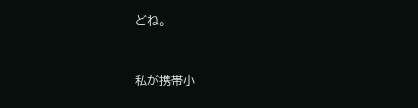どね。


私が携帯小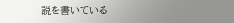説を書いている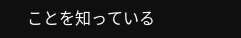ことを知っている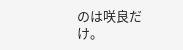のは咲良だけ。